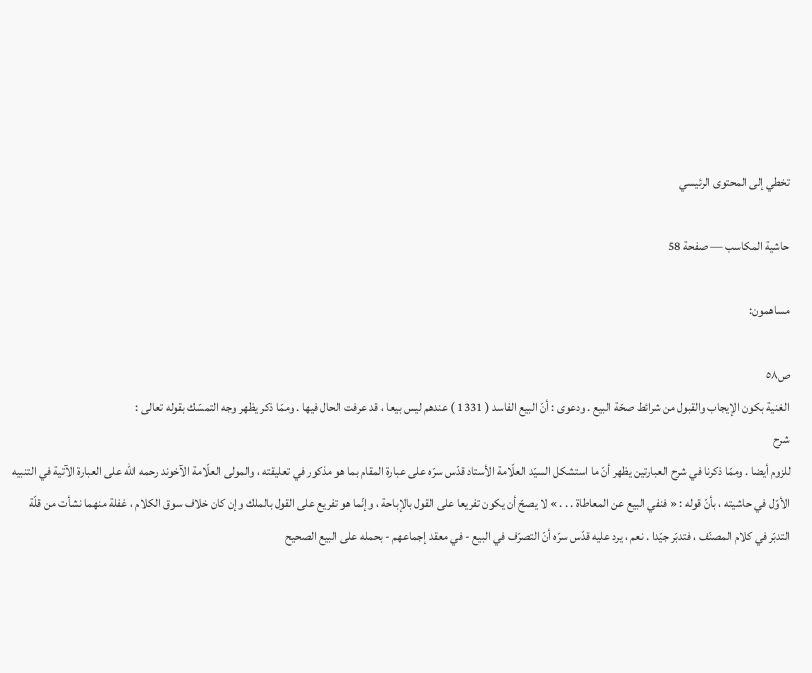تخطي إلى المحتوى الرئيسي

حاشية المكاسب — صفحة 58

مساهمون:

ص٥٨
الغنية بكون الإيجاب والقبول من شرائط صحّة البيع . ودعوى : أنّ البيع الفاسد ( 1331 ) عندهم ليس بيعا ، قد عرفت الحال فيها . وممّا ذكر يظهر وجه التمسّك بقوله تعالى :
شرح
للزوم أيضا . وممّا ذكرنا في شرح العبارتين يظهر أنّ ما استشكل السيّد العلّامة الأستاد قدّس سرّه على عبارة المقام بما هو مذكور في تعليقته ، والمولى العلّامة الآخوند رحمه اللّه على العبارة الآتية في التنبيه الأوّل في حاشيته ، بأنّ قوله : « فنفي البيع عن المعاطاة . . . » لا يصحّ أن يكون تفريعا على القول بالإباحة ، وإنّما هو تفريع على القول بالملك وإن كان خلاف سوق الكلام ، غفلة منهما نشأت من قلّة التدبّر في كلام المصنّف ، فتدبّر جيّدا . نعم ، يرد عليه قدّس سرّه أنّ التصرّف في البيع - في معقد إجماعهم - بحمله على البيع الصحيح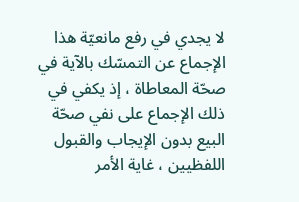لا يجدي في رفع مانعيّة هذا الإجماع عن التمسّك بالآية في صحّة المعاطاة ، إذ يكفي في ذلك الإجماع على نفي صحّة البيع بدون الإيجاب والقبول اللفظيين ، غاية الأمر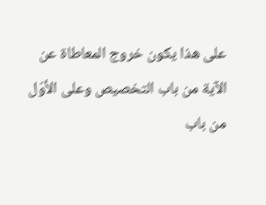على هذا يكون خروج المعاطاة عن الآية من باب التخصيص وعلى الأوّل من باب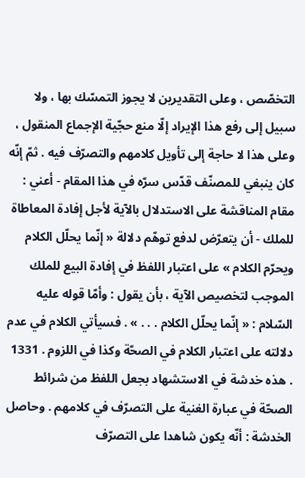التخصّص ، وعلى التقديرين لا يجوز التمسّك بها ، ولا سبيل إلى رفع هذا الإيراد إلّا منع حجّية الإجماع المنقول ، وعلى هذا لا حاجة إلى تأويل كلامهم والتصرّف فيه . ثمّ إنّه كان ينبغي للمصنّف قدّس سرّه في هذا المقام - أعني : مقام المناقشة على الاستدلال بالآية لأجل إفادة المعاطاة للملك - أن يتعرّض لدفع توهّم دلالة « إنّما يحلّل الكلام ويحرّم الكلام » على اعتبار اللفظ في إفادة البيع للملك الموجب لتخصيص الآية ، بأن يقول : وأمّا قوله عليه السّلام : « إنّما يحلّل الكلام . . . » . فسيأتي الكلام في عدم دلالته على اعتبار الكلام في الصحّة وكذا في اللزوم . 1331 . هذه خدشة في الاستشهاد بجعل اللفظ من شرائط الصحّة في عبارة الغنية على التصرّف في كلامهم . وحاصل الخدشة : أنّه يكون شاهدا على التصرّف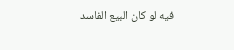فيه لو كان البيع الفاسد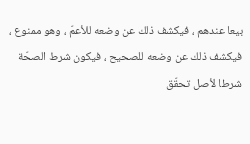بيعا عندهم ، فيكشف ذلك عن وضعه للأعمّ ، وهو ممنوع ، فيكشف ذلك عن وضعه للصحيح ، فيكون شرط الصحّة شرطا لأصل تحقّق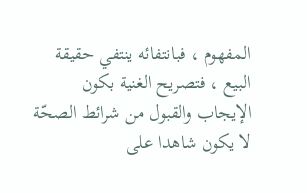المفهوم ، فبانتفائه ينتفي حقيقة البيع ، فتصريح الغنية بكون الإيجاب والقبول من شرائط الصحّة لا يكون شاهدا على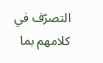التصرّف في كلامهم بما